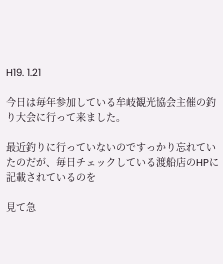H19. 1.21

今日は毎年参加している牟岐観光協会主催の釣り大会に行って来ました。

最近釣りに行っていないのですっかり忘れていたのだが、毎日チェックしている渡船店のHPに記載されているのを

見て急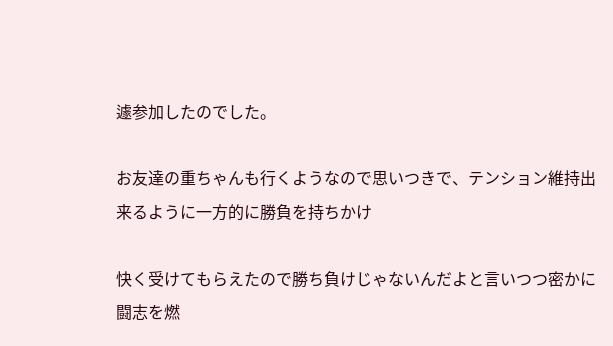遽参加したのでした。

お友達の重ちゃんも行くようなので思いつきで、テンション維持出来るように一方的に勝負を持ちかけ

快く受けてもらえたので勝ち負けじゃないんだよと言いつつ密かに闘志を燃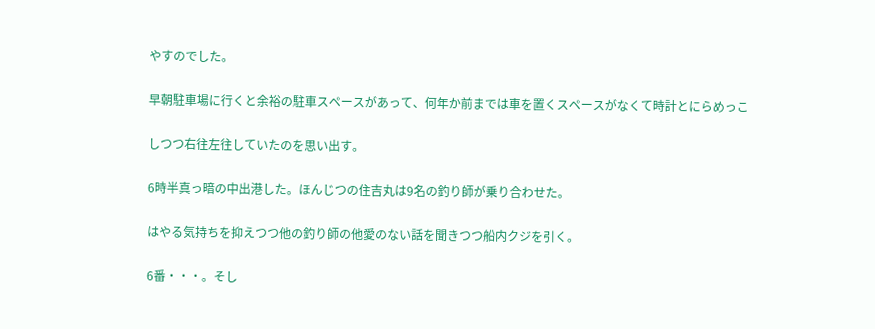やすのでした。

早朝駐車場に行くと余裕の駐車スペースがあって、何年か前までは車を置くスペースがなくて時計とにらめっこ

しつつ右往左往していたのを思い出す。

6時半真っ暗の中出港した。ほんじつの住吉丸は9名の釣り師が乗り合わせた。

はやる気持ちを抑えつつ他の釣り師の他愛のない話を聞きつつ船内クジを引く。

6番・・・。そし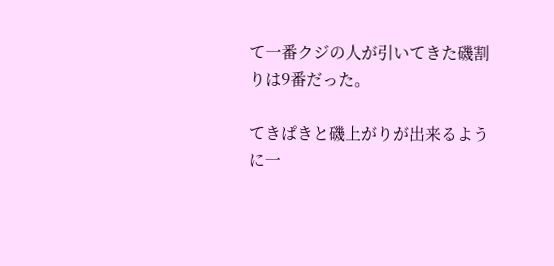て一番クジの人が引いてきた磯割りは9番だった。

てきぱきと磯上がりが出来るように一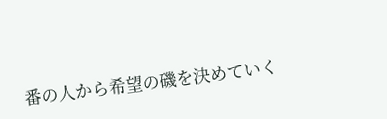番の人から希望の磯を決めていく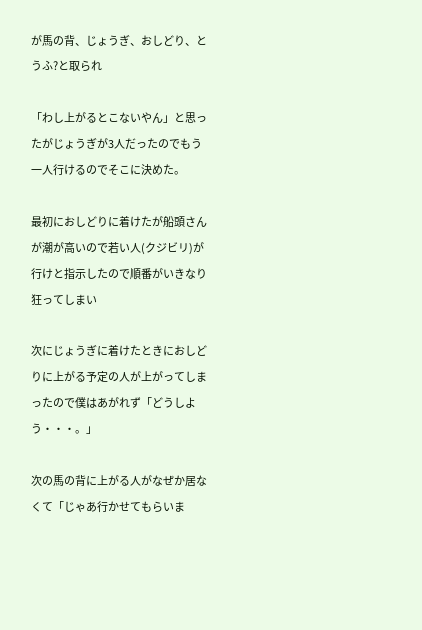が馬の背、じょうぎ、おしどり、とうふ?と取られ

「わし上がるとこないやん」と思ったがじょうぎが3人だったのでもう一人行けるのでそこに決めた。

最初におしどりに着けたが船頭さんが潮が高いので若い人(クジビリ)が行けと指示したので順番がいきなり狂ってしまい

次にじょうぎに着けたときにおしどりに上がる予定の人が上がってしまったので僕はあがれず「どうしよう・・・。」

次の馬の背に上がる人がなぜか居なくて「じゃあ行かせてもらいま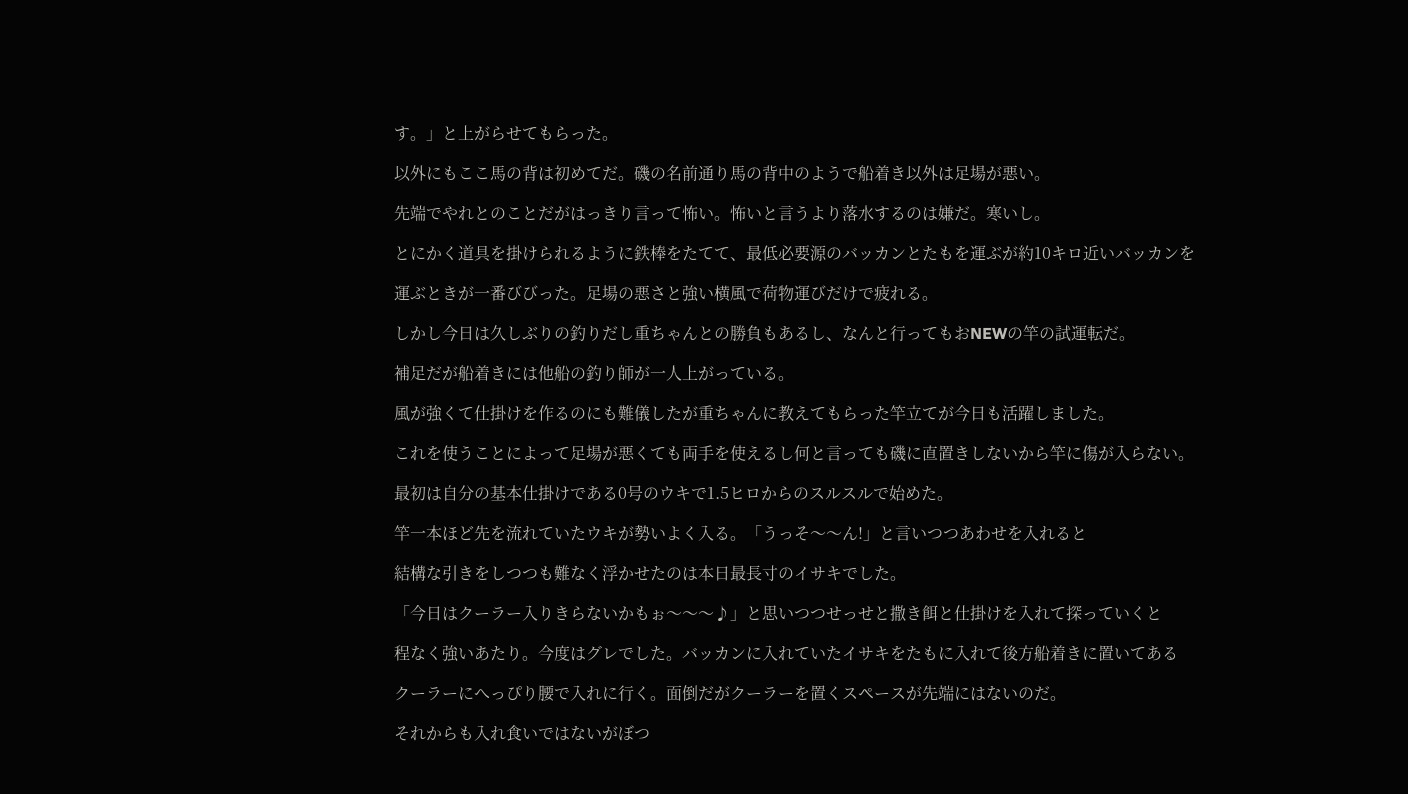す。」と上がらせてもらった。

以外にもここ馬の背は初めてだ。磯の名前通り馬の背中のようで船着き以外は足場が悪い。

先端でやれとのことだがはっきり言って怖い。怖いと言うより落水するのは嫌だ。寒いし。

とにかく道具を掛けられるように鉄棒をたてて、最低必要源のバッカンとたもを運ぶが約10キロ近いバッカンを

運ぶときが一番びびった。足場の悪さと強い横風で荷物運びだけで疲れる。

しかし今日は久しぶりの釣りだし重ちゃんとの勝負もあるし、なんと行ってもおNEWの竿の試運転だ。

補足だが船着きには他船の釣り師が一人上がっている。

風が強くて仕掛けを作るのにも難儀したが重ちゃんに教えてもらった竿立てが今日も活躍しました。

これを使うことによって足場が悪くても両手を使えるし何と言っても磯に直置きしないから竿に傷が入らない。

最初は自分の基本仕掛けである0号のウキで1.5ヒロからのスルスルで始めた。

竿一本ほど先を流れていたウキが勢いよく入る。「うっそ〜〜ん!」と言いつつあわせを入れると

結構な引きをしつつも難なく浮かせたのは本日最長寸のイサキでした。

「今日はクーラー入りきらないかもぉ〜〜〜♪」と思いつつせっせと撒き餌と仕掛けを入れて探っていくと

程なく強いあたり。今度はグレでした。バッカンに入れていたイサキをたもに入れて後方船着きに置いてある

クーラーにへっぴり腰で入れに行く。面倒だがクーラーを置くスペースが先端にはないのだ。

それからも入れ食いではないがぼつ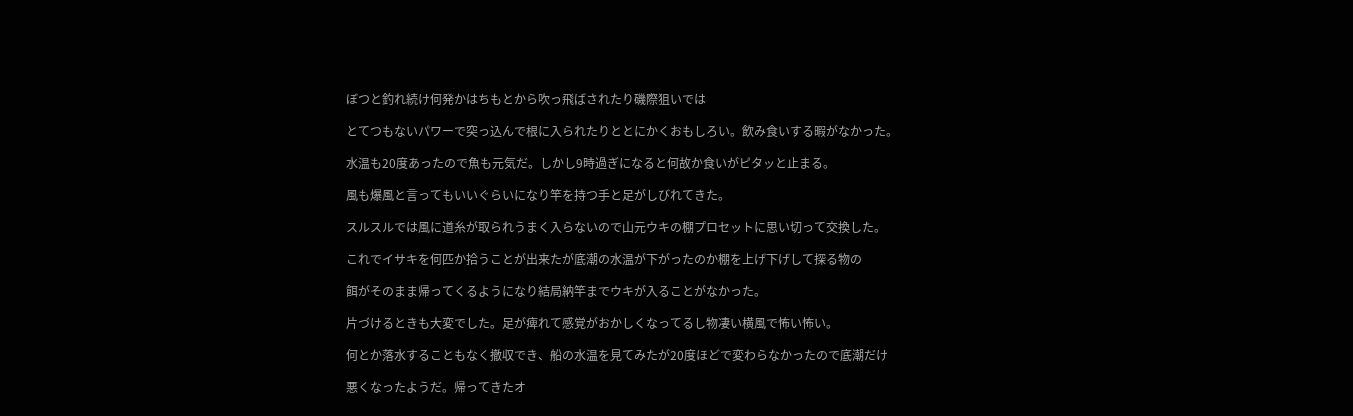ぼつと釣れ続け何発かはちもとから吹っ飛ばされたり磯際狙いでは

とてつもないパワーで突っ込んで根に入られたりととにかくおもしろい。飲み食いする暇がなかった。

水温も20度あったので魚も元気だ。しかし9時過ぎになると何故か食いがピタッと止まる。

風も爆風と言ってもいいぐらいになり竿を持つ手と足がしびれてきた。

スルスルでは風に道糸が取られうまく入らないので山元ウキの棚プロセットに思い切って交換した。

これでイサキを何匹か拾うことが出来たが底潮の水温が下がったのか棚を上げ下げして探る物の

餌がそのまま帰ってくるようになり結局納竿までウキが入ることがなかった。

片づけるときも大変でした。足が痺れて感覚がおかしくなってるし物凄い横風で怖い怖い。

何とか落水することもなく撤収でき、船の水温を見てみたが20度ほどで変わらなかったので底潮だけ

悪くなったようだ。帰ってきたオ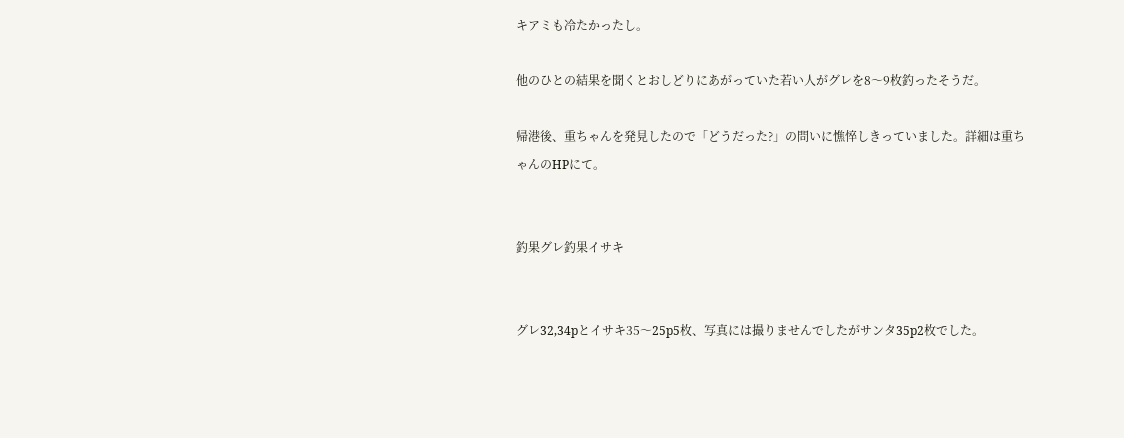キアミも冷たかったし。

他のひとの結果を聞くとおしどりにあがっていた若い人がグレを8〜9枚釣ったそうだ。

帰港後、重ちゃんを発見したので「どうだった?」の問いに憔悴しきっていました。詳細は重ちゃんのHPにて。


釣果グレ釣果イサキ


グレ32,34pとイサキ35〜25p5枚、写真には撮りませんでしたがサンタ35p2枚でした。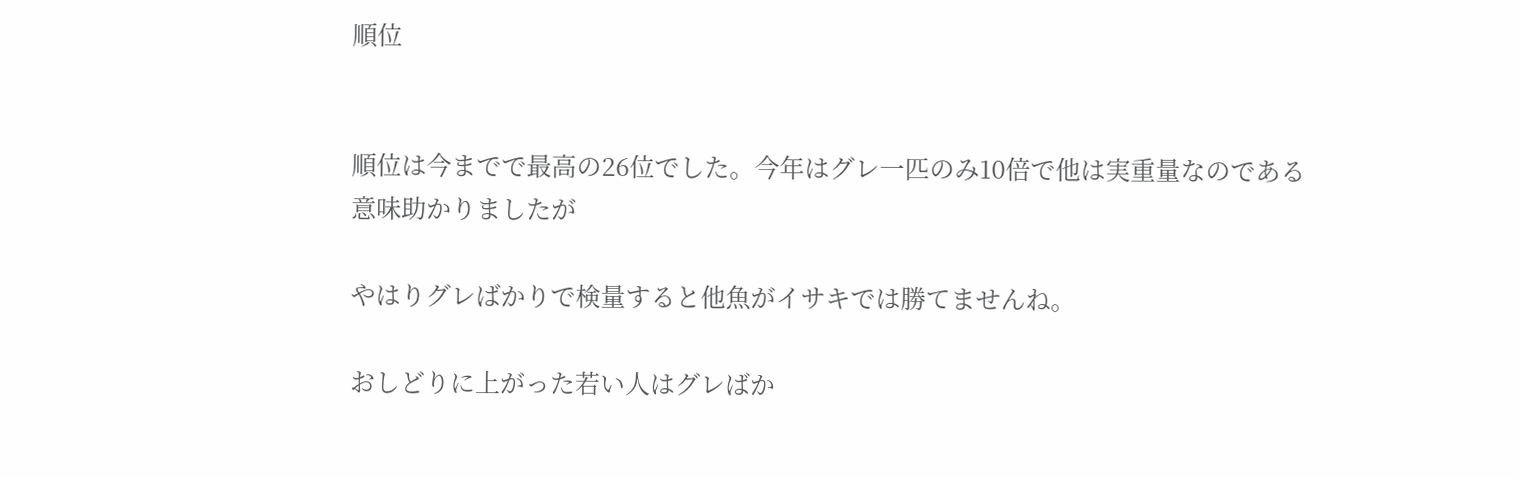順位


順位は今までで最高の26位でした。今年はグレ一匹のみ10倍で他は実重量なのである意味助かりましたが

やはりグレばかりで検量すると他魚がイサキでは勝てませんね。

おしどりに上がった若い人はグレばか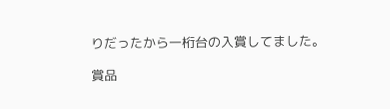りだったから一桁台の入賞してました。

賞品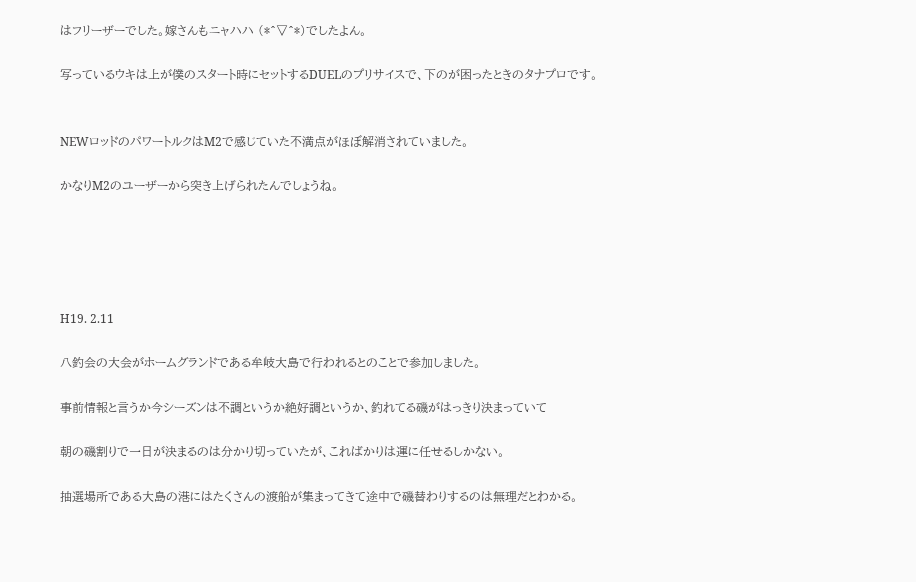はフリーザーでした。嫁さんもニャハハ (*^▽^*)でしたよん。

写っているウキは上が僕のスタート時にセットするDUELのプリサイスで、下のが困ったときのタナプロです。


NEWロッドのパワートルクはM2で感じていた不満点がほぼ解消されていました。

かなりM2のユーザーから突き上げられたんでしょうね。





H19. 2.11

八釣会の大会がホームグランドである牟岐大島で行われるとのことで参加しました。

事前情報と言うか今シーズンは不調というか絶好調というか、釣れてる磯がはっきり決まっていて

朝の磯割りで一日が決まるのは分かり切っていたが、こればかりは運に任せるしかない。

抽選場所である大島の港にはたくさんの渡船が集まってきて途中で磯替わりするのは無理だとわかる。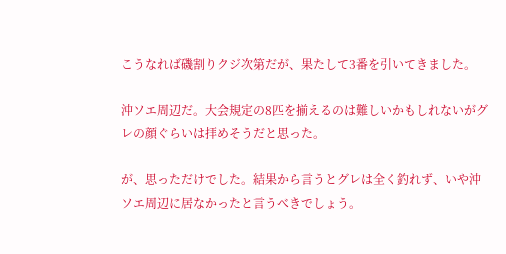こうなれば磯割りクジ次第だが、果たして3番を引いてきました。

沖ソエ周辺だ。大会規定の8匹を揃えるのは難しいかもしれないがグレの顔ぐらいは拝めそうだと思った。

が、思っただけでした。結果から言うとグレは全く釣れず、いや沖ソエ周辺に居なかったと言うべきでしょう。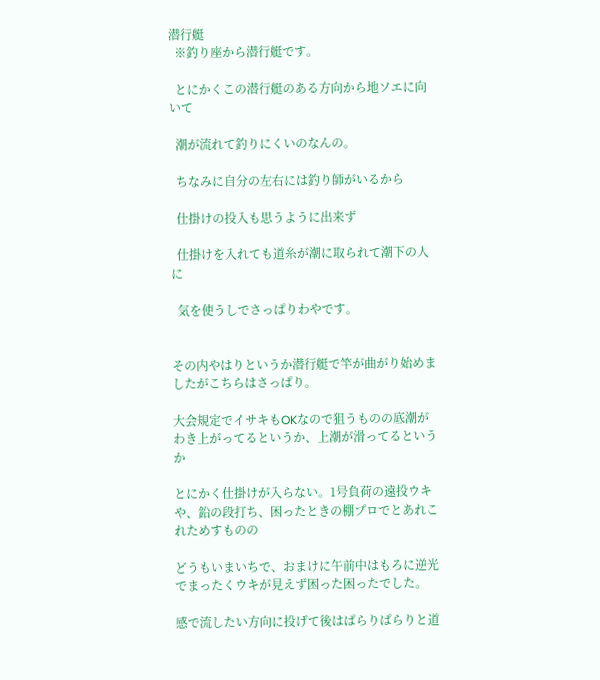潜行艇
  ※釣り座から潜行艇です。

  とにかくこの潜行艇のある方向から地ソエに向いて

  潮が流れて釣りにくいのなんの。

  ちなみに自分の左右には釣り師がいるから

  仕掛けの投入も思うように出来ず

  仕掛けを入れても道糸が潮に取られて潮下の人に

  気を使うしでさっぱりわやです。


その内やはりというか潜行艇で竿が曲がり始めましたがこちらはさっぱり。

大会規定でイサキもOKなので狙うものの底潮がわき上がってるというか、上潮が滑ってるというか

とにかく仕掛けが入らない。1号負荷の遠投ウキや、鉛の段打ち、困ったときの棚プロでとあれこれためすものの

どうもいまいちで、おまけに午前中はもろに逆光でまったくウキが見えず困った困ったでした。

感で流したい方向に投げて後はぱらりぱらりと道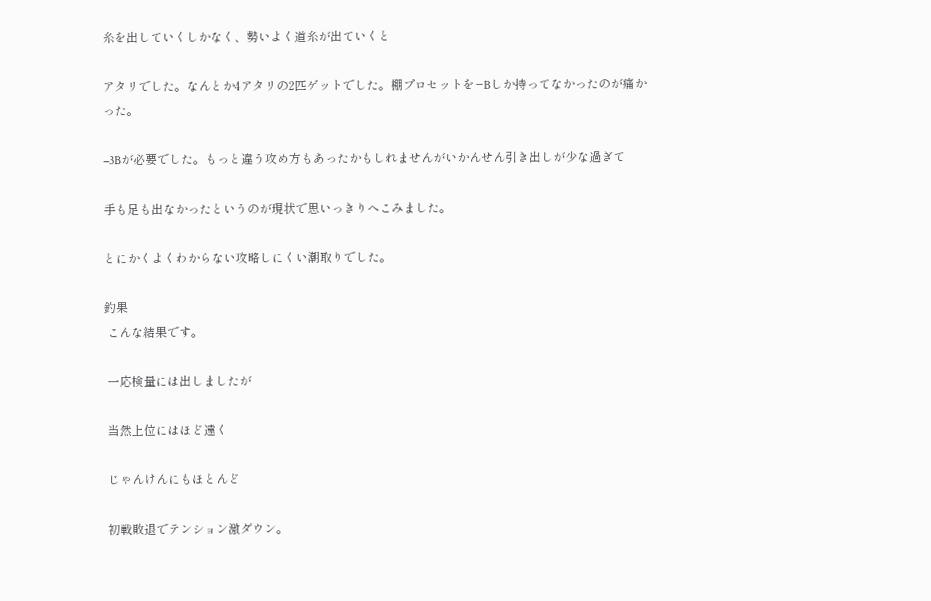糸を出していくしかなく、勢いよく道糸が出ていくと

アタリでした。なんとか4アタリの2匹ゲットでした。棚プロセットを−Bしか持ってなかったのが痛かった。

−3Bが必要でした。もっと違う攻め方もあったかもしれませんがいかんせん引き出しが少な過ぎて

手も足も出なかったというのが現状で思いっきりへこみました。

とにかくよくわからない攻略しにくい潮取りでした。

釣果
 こんな結果です。

 一応検量には出しましたが

 当然上位にはほど遠く

 じゃんけんにもほとんど

 初戦敗退でテンション激ダウン。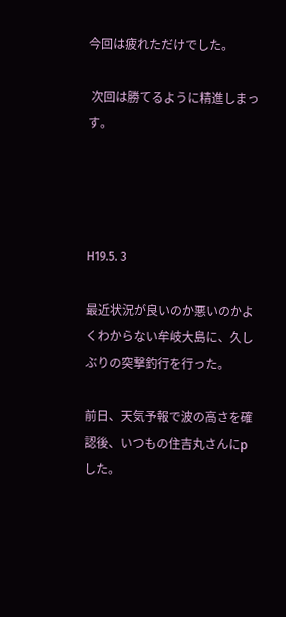今回は疲れただけでした。

 次回は勝てるように精進しまっす。




H19.5. 3

最近状況が良いのか悪いのかよくわからない牟岐大島に、久しぶりの突撃釣行を行った。

前日、天気予報で波の高さを確認後、いつもの住吉丸さんにрした。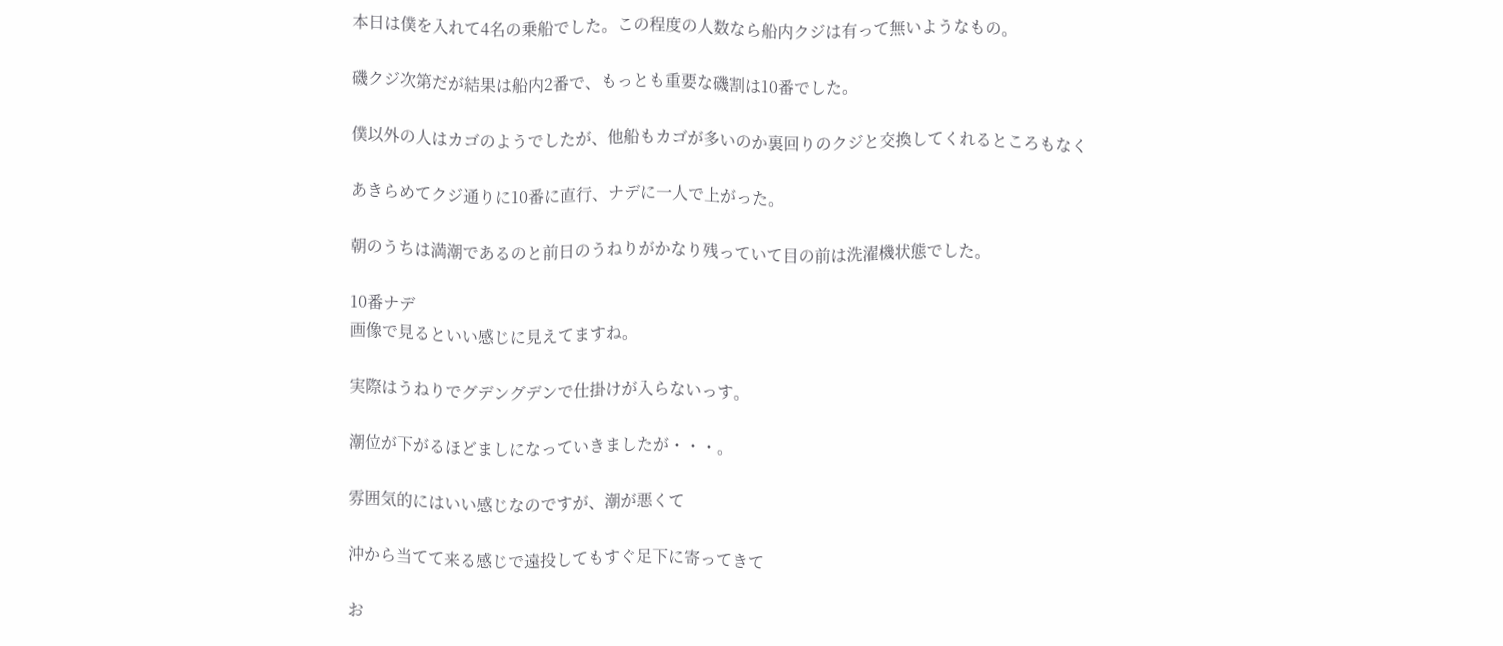本日は僕を入れて4名の乗船でした。この程度の人数なら船内クジは有って無いようなもの。

磯クジ次第だが結果は船内2番で、もっとも重要な磯割は10番でした。

僕以外の人はカゴのようでしたが、他船もカゴが多いのか裏回りのクジと交換してくれるところもなく

あきらめてクジ通りに10番に直行、ナデに一人で上がった。

朝のうちは満潮であるのと前日のうねりがかなり残っていて目の前は洗濯機状態でした。

10番ナデ
画像で見るといい感じに見えてますね。

実際はうねりでグデングデンで仕掛けが入らないっす。

潮位が下がるほどましになっていきましたが・・・。

雰囲気的にはいい感じなのですが、潮が悪くて

沖から当てて来る感じで遠投してもすぐ足下に寄ってきて

お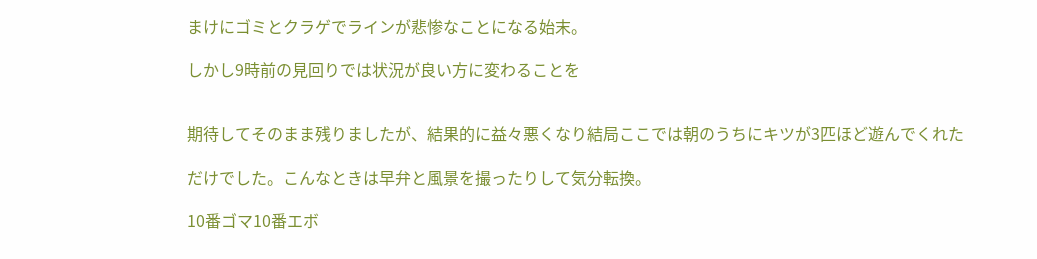まけにゴミとクラゲでラインが悲惨なことになる始末。

しかし9時前の見回りでは状況が良い方に変わることを


期待してそのまま残りましたが、結果的に益々悪くなり結局ここでは朝のうちにキツが3匹ほど遊んでくれた

だけでした。こんなときは早弁と風景を撮ったりして気分転換。

10番ゴマ10番エボ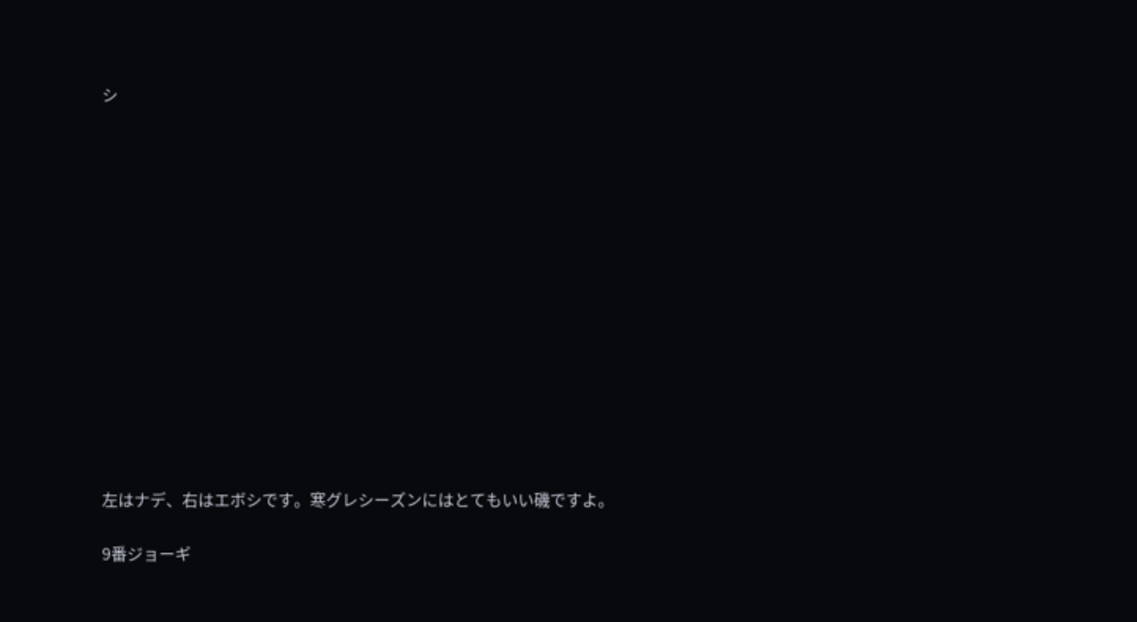シ














左はナデ、右はエボシです。寒グレシーズンにはとてもいい磯ですよ。

9番ジョーギ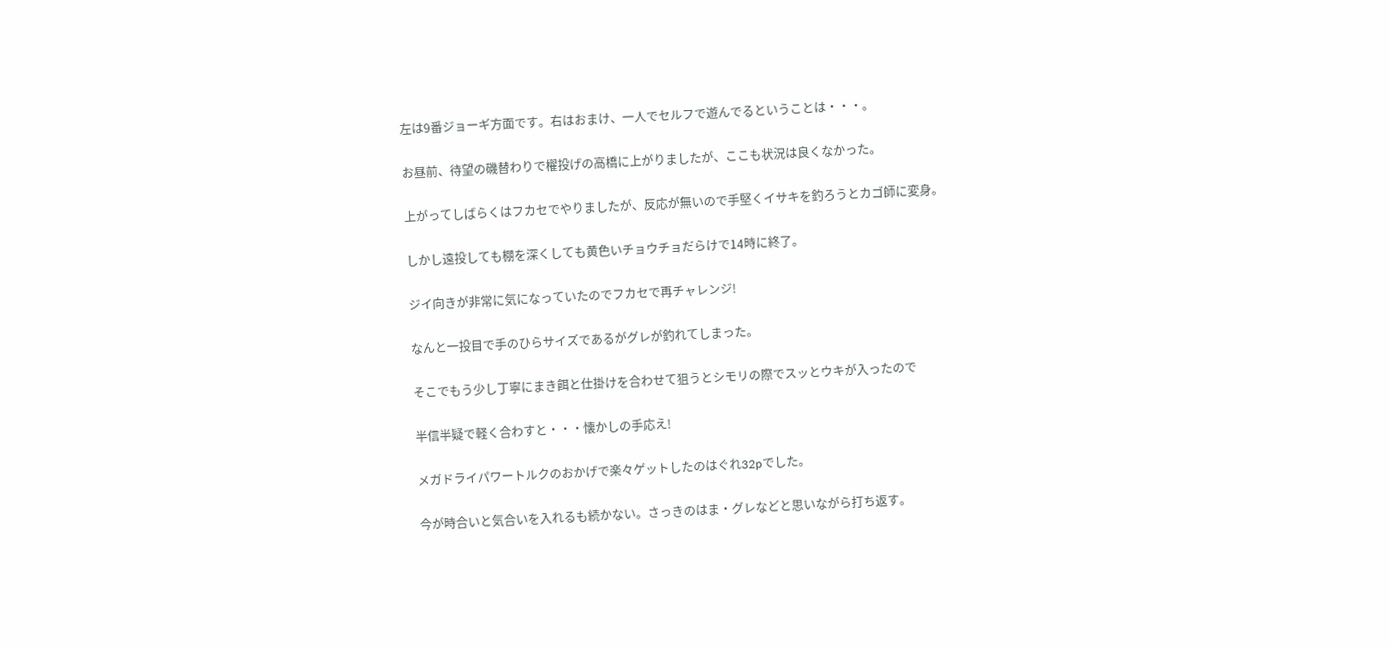左は9番ジョーギ方面です。右はおまけ、一人でセルフで遊んでるということは・・・。

お昼前、待望の磯替わりで櫂投げの高橋に上がりましたが、ここも状況は良くなかった。

上がってしばらくはフカセでやりましたが、反応が無いので手堅くイサキを釣ろうとカゴ師に変身。

しかし遠投しても棚を深くしても黄色いチョウチョだらけで14時に終了。

ジイ向きが非常に気になっていたのでフカセで再チャレンジ!

なんと一投目で手のひらサイズであるがグレが釣れてしまった。

そこでもう少し丁寧にまき餌と仕掛けを合わせて狙うとシモリの際でスッとウキが入ったので

半信半疑で軽く合わすと・・・懐かしの手応え!

メガドライパワートルクのおかげで楽々ゲットしたのはぐれ32pでした。

今が時合いと気合いを入れるも続かない。さっきのはま・グレなどと思いながら打ち返す。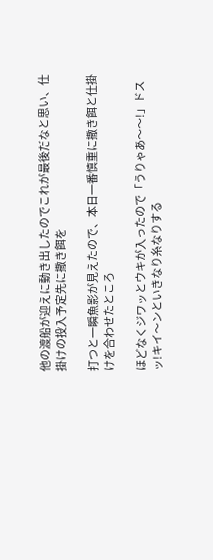他の渡船が迎えに動き出したのでこれが最後だなと思い、仕掛けの投入予定先に撒き餌を

打つと一瞬魚影が見えたので、本日一番慎重に撒き餌と仕掛けを合わせたところ

ほどなくジワッとウキが入ったので「うりゃあ〜〜!」ドスッ!キイ〜ンといきなり糸なりする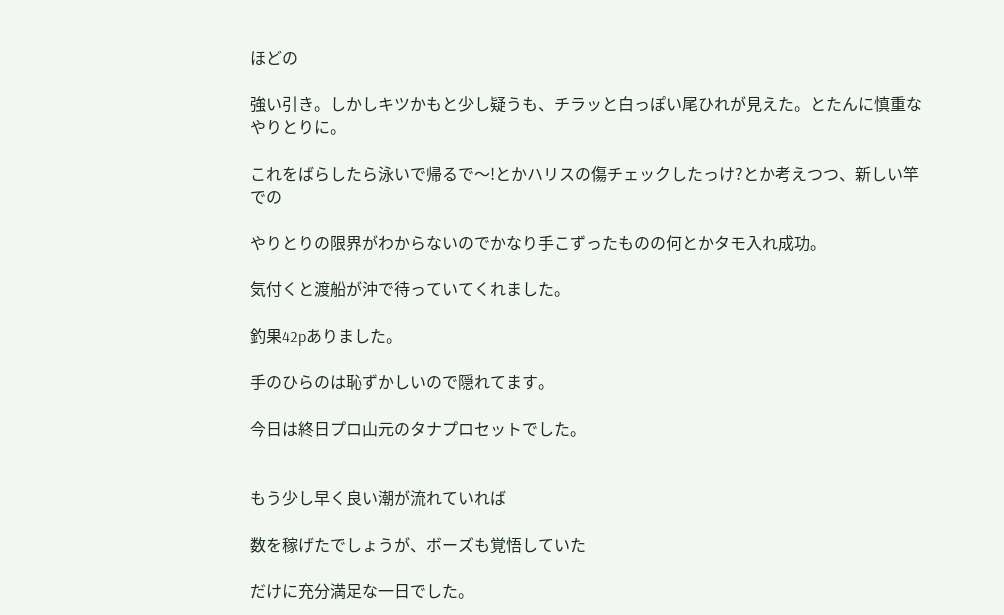ほどの

強い引き。しかしキツかもと少し疑うも、チラッと白っぽい尾ひれが見えた。とたんに慎重なやりとりに。

これをばらしたら泳いで帰るで〜!とかハリスの傷チェックしたっけ?とか考えつつ、新しい竿での

やりとりの限界がわからないのでかなり手こずったものの何とかタモ入れ成功。

気付くと渡船が沖で待っていてくれました。

釣果42pありました。

手のひらのは恥ずかしいので隠れてます。

今日は終日プロ山元のタナプロセットでした。


もう少し早く良い潮が流れていれば

数を稼げたでしょうが、ボーズも覚悟していた

だけに充分満足な一日でした。